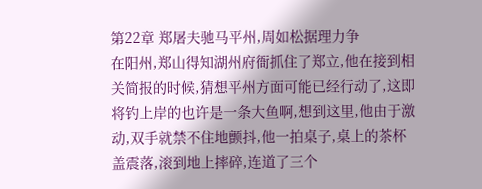第22章 郑屠夫驰马平州,周如松据理力争
在阳州,郑山得知湖州府衙抓住了郑立,他在接到相关简报的时候,猜想平州方面可能已经行动了,这即将钓上岸的也许是一条大鱼啊,想到这里,他由于激动,双手就禁不住地颤抖,他一拍桌子,桌上的茶杯盖震落,滚到地上摔碎,连道了三个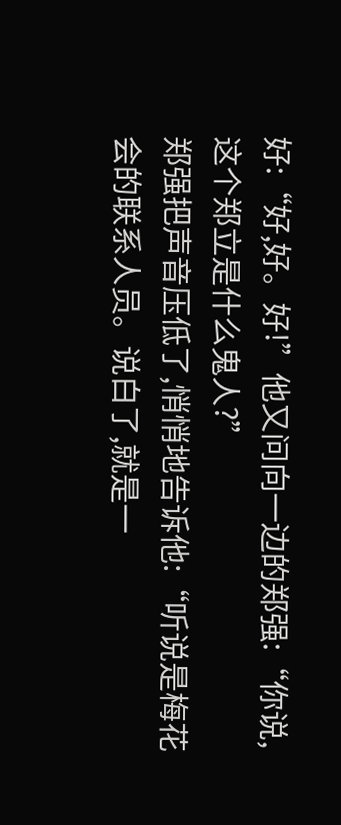好:“好,好。好!”他又问向一边的郑强:“你说,这个郑立是什么鬼人?”
郑强把声音压低了,悄悄地告诉他:“听说是梅花会的联系人员。说白了,就是一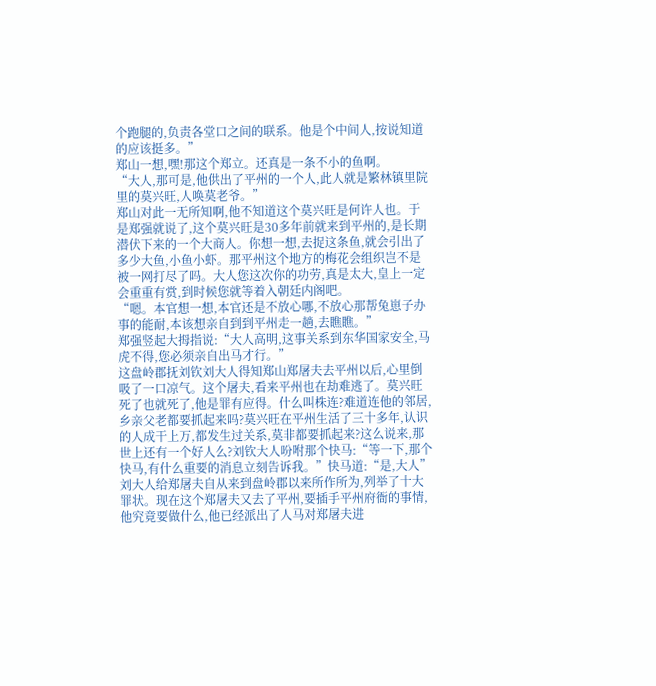个跑腿的,负责各堂口之间的联系。他是个中间人,按说知道的应该挺多。”
郑山一想,嘿!那这个郑立。还真是一条不小的鱼啊。
“大人,那可是,他供出了平州的一个人,此人就是繁林镇里院里的莫兴旺,人唤莫老爷。”
郑山对此一无所知啊,他不知道这个莫兴旺是何许人也。于是郑强就说了,这个莫兴旺是30多年前就来到平州的,是长期潜伏下来的一个大商人。你想一想,去捉这条鱼,就会引出了多少大鱼,小鱼小虾。那平州这个地方的梅花会组织岂不是被一网打尽了吗。大人您这次你的功劳,真是太大,皇上一定会重重有赏,到时候您就等着入朝廷内阁吧。
“嗯。本官想一想,本官还是不放心哪,不放心那帮兔崽子办事的能耐,本该想亲自到到平州走一趟,去瞧瞧。”
郑强竖起大拇指说:“大人高明,这事关系到东华国家安全,马虎不得,您必须亲自出马才行。”
这盘岭郡抚刘钦刘大人得知郑山郑屠夫去平州以后,心里倒吸了一口凉气。这个屠夫,看来平州也在劫难逃了。莫兴旺死了也就死了,他是罪有应得。什么叫株连?难道连他的邻居,乡亲父老都要抓起来吗?莫兴旺在平州生活了三十多年,认识的人成干上万,都发生过关系,莫非都要抓起来?这么说来,那世上还有一个好人么?刘钦大人吩咐那个快马:“等一下,那个快马,有什么重要的消息立刻告诉我。”快马道:“是,大人”
刘大人给郑屠夫自从来到盘岭郡以来所作所为,列举了十大罪状。现在这个郑屠夫又去了平州,要插手平州府衙的事情,他究竟要做什么,他已经派出了人马对郑屠夫进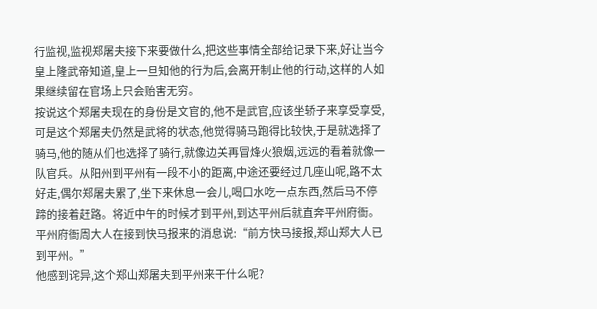行监视,监视郑屠夫接下来要做什么,把这些事情全部给记录下来,好让当今皇上隆武帝知道,皇上一旦知他的行为后,会离开制止他的行动,这样的人如果继续留在官场上只会贻害无穷。
按说这个郑屠夫现在的身份是文官的,他不是武官,应该坐轿子来享受享受,可是这个郑屠夫仍然是武将的状态,他觉得骑马跑得比较快,于是就选择了骑马,他的随从们也选择了骑行,就像边关再冒烽火狼烟,远远的看着就像一队官兵。从阳州到平州有一段不小的距离,中途还要经过几座山呢,路不太好走,偶尔郑屠夫累了,坐下来休息一会儿,喝口水吃一点东西,然后马不停蹄的接着赶路。将近中午的时候才到平州,到达平州后就直奔平州府衙。
平州府衙周大人在接到快马报来的消息说:“前方快马接报,郑山郑大人已到平州。”
他感到诧异,这个郑山郑屠夫到平州来干什么呢?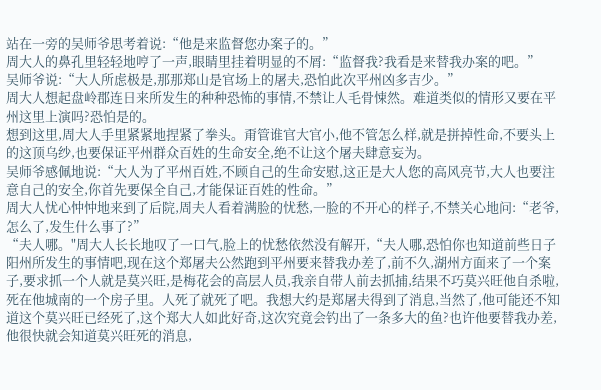站在一旁的吴师爷思考着说:“他是来监督您办案子的。”
周大人的鼻孔里轻轻地哼了一声,眼睛里挂着明显的不屑:“监督我?我看是来替我办案的吧。”
吴师爷说:“大人所虑极是,那那郑山是官场上的屠夫,恐怕此次平州凶多吉少。”
周大人想起盘岭郡连日来所发生的种种恐怖的事情,不禁让人毛骨悚然。难道类似的情形又要在平州这里上演吗?恐怕是的。
想到这里,周大人手里紧紧地捏紧了拳头。甭管谁官大官小,他不管怎么样,就是拼掉性命,不要头上的这顶乌纱,也要保证平州群众百姓的生命安全,绝不让这个屠夫肆意妄为。
吴师爷感佩地说:“大人为了平州百姓,不顾自己的生命安慰,这正是大人您的高风亮节,大人也要注意自己的安全,你首先要保全自己,才能保证百姓的性命。”
周大人忧心忡忡地来到了后院,周夫人看着满脸的忧愁,一脸的不开心的样子,不禁关心地问:“老爷,怎么了,发生什么事了?”
“夫人哪。"周大人长长地叹了一口气,脸上的忧愁依然没有解开,“夫人哪,恐怕你也知道前些日子阳州所发生的事情吧,现在这个郑屠夫公然跑到平州要来替我办差了,前不久,湖州方面来了一个案子,要求抓一个人就是莫兴旺,是梅花会的高层人员,我亲自带人前去抓捕,结果不巧莫兴旺他自杀啦,死在他城南的一个房子里。人死了就死了吧。我想大约是郑屠夫得到了消息,当然了,他可能还不知道这个莫兴旺已经死了,这个郑大人如此好奇,这次究竟会钓出了一条多大的鱼?也许他要替我办差,他很快就会知道莫兴旺死的消息,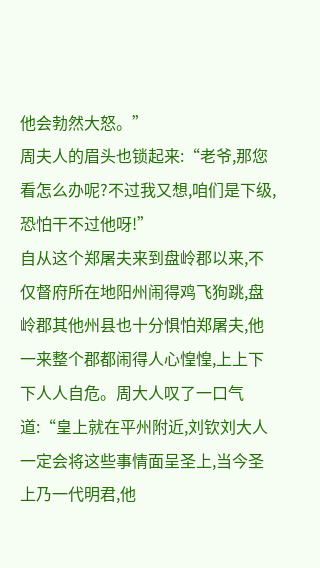他会勃然大怒。”
周夫人的眉头也锁起来:“老爷,那您看怎么办呢?不过我又想,咱们是下级,恐怕干不过他呀!”
自从这个郑屠夫来到盘岭郡以来,不仅督府所在地阳州闹得鸡飞狗跳,盘岭郡其他州县也十分惧怕郑屠夫,他一来整个郡都闹得人心惶惶,上上下下人人自危。周大人叹了一口气道:“皇上就在平州附近,刘钦刘大人一定会将这些事情面呈圣上,当今圣上乃一代明君,他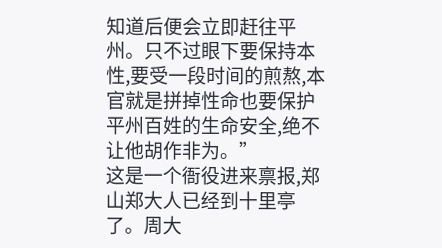知道后便会立即赶往平州。只不过眼下要保持本性,要受一段时间的煎熬,本官就是拼掉性命也要保护平州百姓的生命安全,绝不让他胡作非为。”
这是一个衙役进来禀报,郑山郑大人已经到十里亭了。周大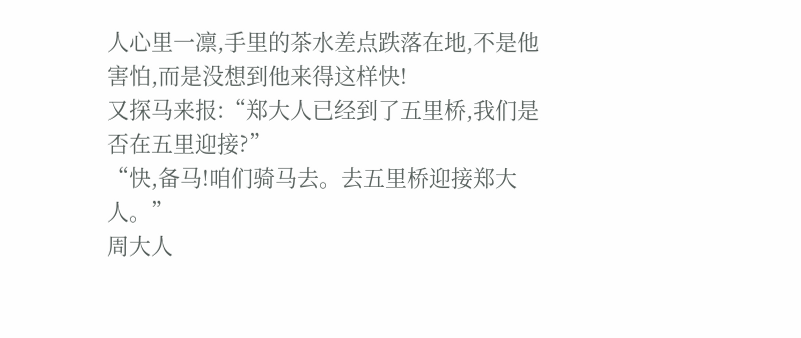人心里一凛,手里的茶水差点跌落在地,不是他害怕,而是没想到他来得这样快!
又探马来报:“郑大人已经到了五里桥,我们是否在五里迎接?”
“快,备马!咱们骑马去。去五里桥迎接郑大人。”
周大人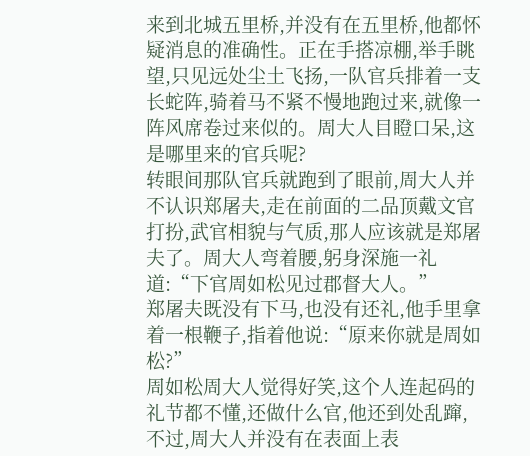来到北城五里桥,并没有在五里桥,他都怀疑消息的准确性。正在手搭凉棚,举手眺望,只见远处尘土飞扬,一队官兵排着一支长蛇阵,骑着马不紧不慢地跑过来,就像一阵风席卷过来似的。周大人目瞪口呆,这是哪里来的官兵呢?
转眼间那队官兵就跑到了眼前,周大人并不认识郑屠夫,走在前面的二品顶戴文官打扮,武官相貌与气质,那人应该就是郑屠夫了。周大人弯着腰,躬身深施一礼道:“下官周如松见过郡督大人。”
郑屠夫既没有下马,也没有还礼,他手里拿着一根鞭子,指着他说:“原来你就是周如松?”
周如松周大人觉得好笑,这个人连起码的礼节都不懂,还做什么官,他还到处乱蹿,不过,周大人并没有在表面上表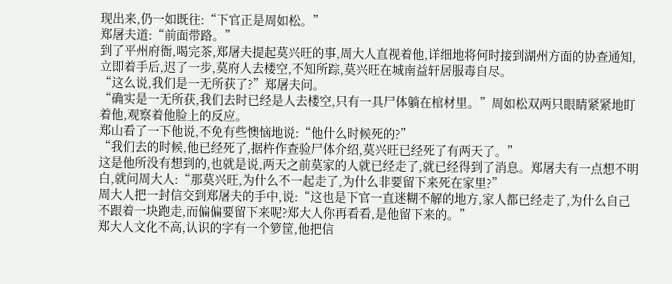现出来,仍一如既往:“下官正是周如松。”
郑屠夫道:“前面带路。”
到了平州府衙,喝完茶,郑屠夫提起莫兴旺的事,周大人直视着他,详细地将何时接到湖州方面的协查通知,立即着手后,迟了一步,莫府人去楼空,不知所踪,莫兴旺在城南益轩居服毒自尽。
“这么说,我们是一无所获了?”郑屠夫问。
“确实是一无所获,我们去时已经是人去楼空,只有一具尸体躺在棺材里。”周如松双两只眼睛紧紧地盯着他,观察着他脸上的反应。
郑山看了一下他说,不免有些懊恼地说:“他什么时候死的?”
“我们去的时候,他已经死了,据杵作查验尸体介绍,莫兴旺已经死了有两天了。”
这是他所没有想到的,也就是说,两天之前莫家的人就已经走了,就已经得到了消息。郑屠夫有一点想不明白,就问周大人:“那莫兴旺,为什么不一起走了,为什么非要留下来死在家里?”
周大人把一封信交到郑屠夫的手中,说:“这也是下官一直迷糊不解的地方,家人都已经走了,为什么自己不跟着一块跑走,而偏偏要留下来呢?郑大人你再看看,是他留下来的。”
郑大人文化不高,认识的字有一个箩筐,他把信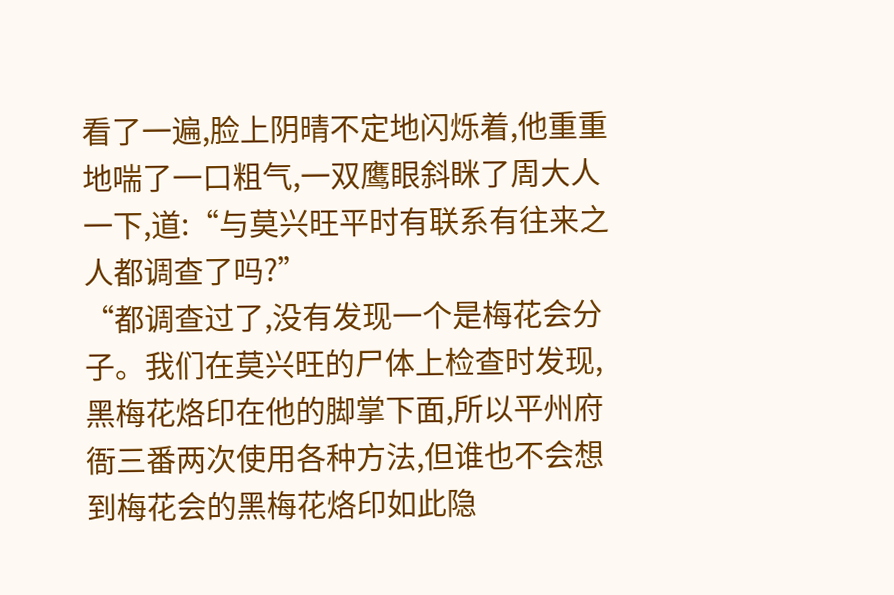看了一遍,脸上阴晴不定地闪烁着,他重重地喘了一口粗气,一双鹰眼斜眯了周大人一下,道:“与莫兴旺平时有联系有往来之人都调查了吗?”
“都调查过了,没有发现一个是梅花会分子。我们在莫兴旺的尸体上检查时发现,黑梅花烙印在他的脚掌下面,所以平州府衙三番两次使用各种方法,但谁也不会想到梅花会的黑梅花烙印如此隐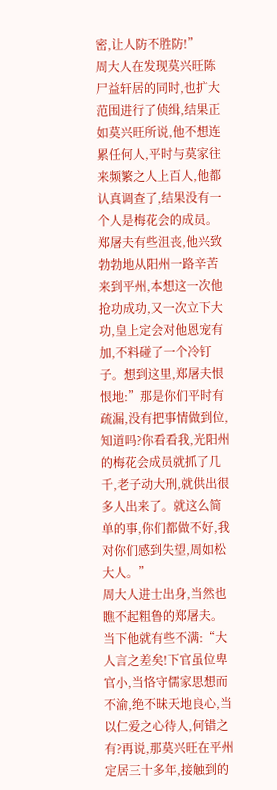密,让人防不胜防!”
周大人在发现莫兴旺陈尸益轩居的同时,也扩大范围进行了侦缉,结果正如莫兴旺所说,他不想连累任何人,平时与莫家往来频繁之人上百人,他都认真调查了,结果没有一个人是梅花会的成员。
郑屠夫有些沮丧,他兴致勃勃地从阳州一路辛苦来到平州,本想这一次他抢功成功,又一次立下大功,皇上定会对他恩宠有加,不料碰了一个冷钉子。想到这里,郑屠夫恨恨地:”那是你们平时有疏漏,没有把事情做到位,知道吗?你看看我,光阳州的梅花会成员就抓了几千,老子动大刑,就供出很多人出来了。就这么简单的事,你们都做不好,我对你们感到失望,周如松大人。”
周大人进士出身,当然也瞧不起粗鲁的郑屠夫。当下他就有些不满:“大人言之差矣!下官虽位卑官小,当恪守儒家思想而不渝,绝不昧天地良心,当以仁爱之心待人,何错之有?再说,那莫兴旺在平州定居三十多年,接触到的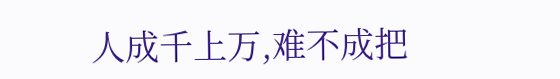人成千上万,难不成把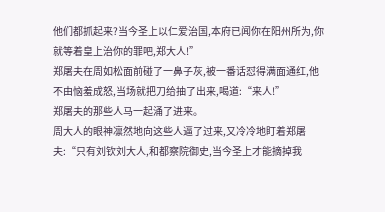他们都抓起来?当今圣上以仁爱治国,本府已闻你在阳州所为,你就等着皇上治你的罪吧,郑大人!”
郑屠夫在周如松面前碰了一鼻子灰,被一番话怼得满面通红,他不由恼羞成怒,当场就把刀给抽了出来,喝道:“来人!”
郑屠夫的那些人马一起涌了进来。
周大人的眼神凛然地向这些人逼了过来,又冷冷地盯着郑屠夫:“只有刘钦刘大人,和都察院御史,当今圣上才能摘掉我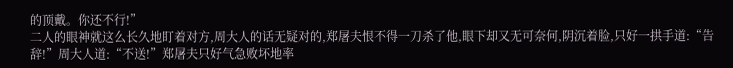的顶戴。你还不行!”
二人的眼神就这么长久地盯着对方,周大人的话无疑对的,郑屠夫恨不得一刀杀了他,眼下却又无可奈何,阴沉着脸,只好一拱手道:“告辞!”周大人道:“不送!”郑屠夫只好气急败坏地率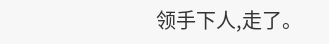领手下人,走了。